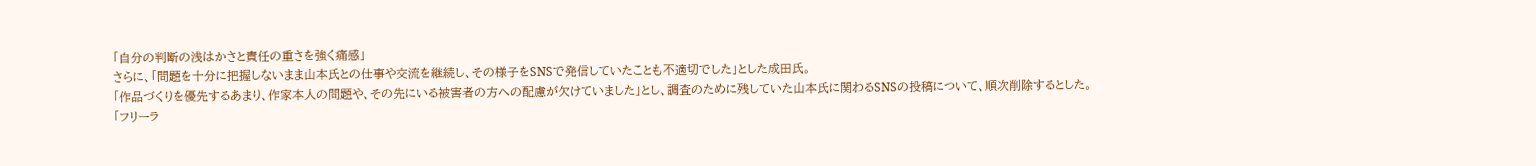「自分の判断の浅はかさと責任の重さを強く痛感」
さらに、「問題を十分に把握しないまま山本氏との仕事や交流を継続し、その様子をSNSで発信していたことも不適切でした」とした成田氏。
「作品づくりを優先するあまり、作家本人の問題や、その先にいる被害者の方への配慮が欠けていました」とし、調査のために残していた山本氏に関わるSNSの投稿について、順次削除するとした。
「フリーラ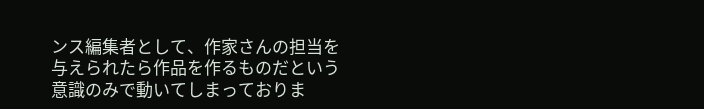ンス編集者として、作家さんの担当を与えられたら作品を作るものだという意識のみで動いてしまっておりま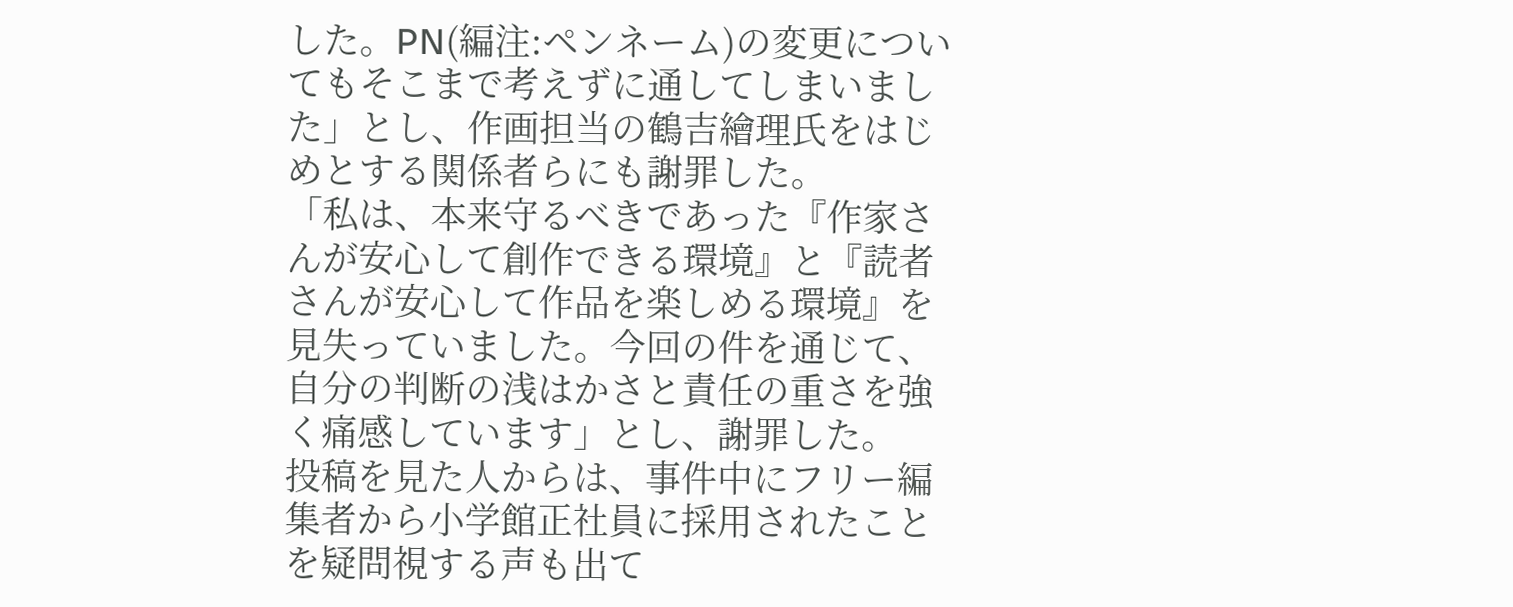した。PN(編注:ペンネーム)の変更についてもそこまで考えずに通してしまいました」とし、作画担当の鶴吉繪理氏をはじめとする関係者らにも謝罪した。
「私は、本来守るべきであった『作家さんが安心して創作できる環境』と『読者さんが安心して作品を楽しめる環境』を見失っていました。今回の件を通じて、自分の判断の浅はかさと責任の重さを強く痛感しています」とし、謝罪した。
投稿を見た人からは、事件中にフリー編集者から小学館正社員に採用されたことを疑問視する声も出て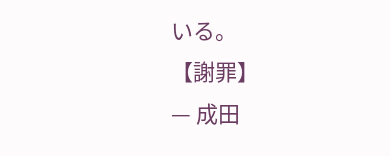いる。
【謝罪】
— 成田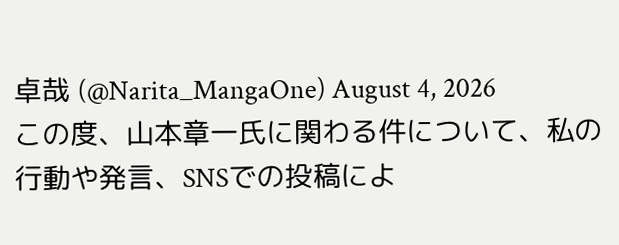卓哉 (@Narita_MangaOne) August 4, 2026
この度、山本章一氏に関わる件について、私の行動や発言、SNSでの投稿によ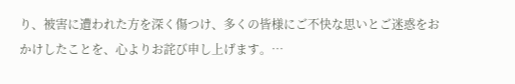り、被害に遭われた方を深く傷つけ、多くの皆様にご不快な思いとご迷惑をおかけしたことを、心よりお詫び申し上げます。…